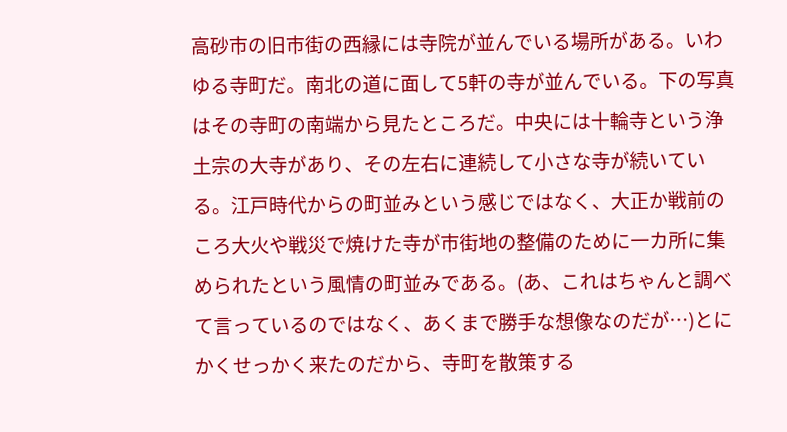高砂市の旧市街の西縁には寺院が並んでいる場所がある。いわゆる寺町だ。南北の道に面して5軒の寺が並んでいる。下の写真はその寺町の南端から見たところだ。中央には十輪寺という浄土宗の大寺があり、その左右に連続して小さな寺が続いている。江戸時代からの町並みという感じではなく、大正か戦前のころ大火や戦災で焼けた寺が市街地の整備のために一カ所に集められたという風情の町並みである。(あ、これはちゃんと調べて言っているのではなく、あくまで勝手な想像なのだが…)とにかくせっかく来たのだから、寺町を散策する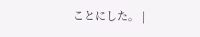ことにした。 |